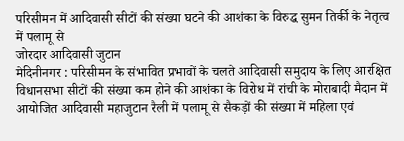परिसीमन में आदिवासी सीटों की संख्या घटने की आशंका के विरुद्ध सुमन तिर्की के नेतृत्व में पलामू से
जोरदार आदिवासी जुटान
मेदिनीनगर : परिसीमन के संभावित प्रभावों के चलते आदिवासी समुदाय के लिए आरक्षित विधानसभा सीटों की संख्या कम होने की आशंका के विरोध में रांची के मोराबादी मैदान में आयोजित आदिवासी महाजुटान रैली में पलामू से सैकड़ों की संख्या में महिला एवं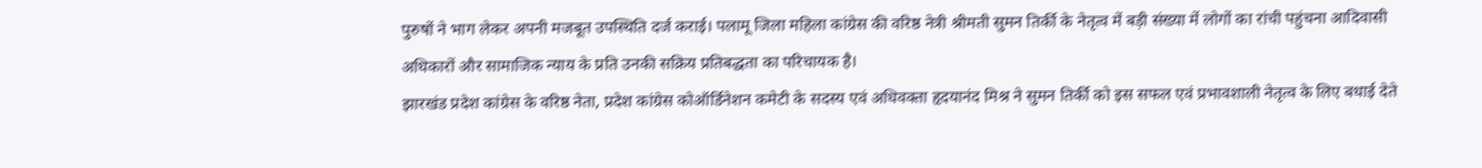पुरुषों ने भाग लेकर अपनी मजबूत उपस्थिति दर्ज कराई। पलामू जिला महिला कांग्रेस की वरिष्ठ नेत्री श्रीमती सुमन तिर्की के नेतृत्व में बड़ी संख्या में लोगों का रांची पहुंचना आदिवासी अधिकारों और सामाजिक न्याय के प्रति उनकी सक्रिय प्रतिबद्धता का परिचायक है।
झारखंड प्रदेश कांग्रेस के वरिष्ठ नेता, प्रदेश कांग्रेस कोऑर्डिनेशन कमेटी के सदस्य एवं अधिवक्ता हृदयानंद मिश्र ने सुमन तिर्की को इस सफल एवं प्रभावशाली नेतृत्व के लिए बधाई देते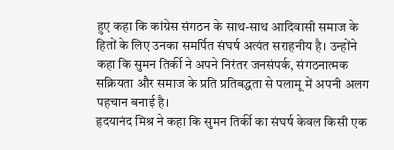हुए कहा कि कांग्रेस संगठन के साथ-साथ आदिवासी समाज के हितों के लिए उनका समर्पित संघर्ष अत्यंत सराहनीय है। उन्होंने कहा कि सुमन तिर्की ने अपने निरंतर जनसंपर्क, संगठनात्मक सक्रियता और समाज के प्रति प्रतिबद्धता से पलामू में अपनी अलग पहचान बनाई है।
हृदयानंद मिश्र ने कहा कि सुमन तिर्की का संघर्ष केवल किसी एक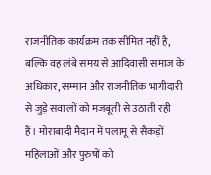राजनीतिक कार्यक्रम तक सीमित नहीं है, बल्कि वह लंबे समय से आदिवासी समाज के अधिकार, सम्मान और राजनीतिक भागीदारी से जुड़े सवालों को मजबूती से उठाती रही हैं। मोराबादी मैदान में पलामू से सैकड़ों महिलाओं और पुरुषों को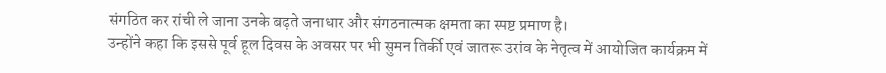संगठित कर रांची ले जाना उनके बढ़ते जनाधार और संगठनात्मक क्षमता का स्पष्ट प्रमाण है।
उन्होंने कहा कि इससे पूर्व हूल दिवस के अवसर पर भी सुमन तिर्की एवं जातरू उरांव के नेतृत्व में आयोजित कार्यक्रम में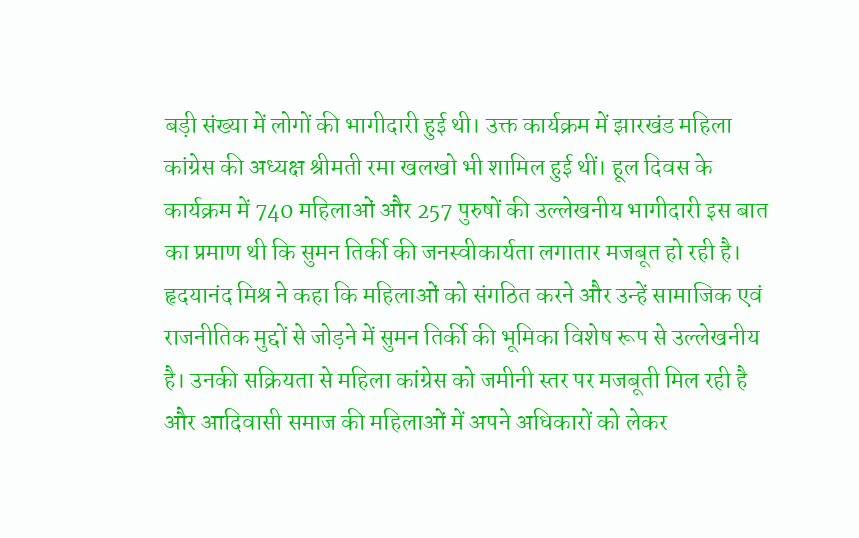बड़ी संख्या में लोगों की भागीदारी हुई थी। उक्त कार्यक्रम में झारखंड महिला कांग्रेस की अध्यक्ष श्रीमती रमा खलखो भी शामिल हुई थीं। हूल दिवस के कार्यक्रम में 740 महिलाओं और 257 पुरुषों की उल्लेखनीय भागीदारी इस बात का प्रमाण थी कि सुमन तिर्की की जनस्वीकार्यता लगातार मजबूत हो रही है।
हृदयानंद मिश्र ने कहा कि महिलाओं को संगठित करने और उन्हें सामाजिक एवं राजनीतिक मुद्दों से जोड़ने में सुमन तिर्की की भूमिका विशेष रूप से उल्लेखनीय है। उनकी सक्रियता से महिला कांग्रेस को जमीनी स्तर पर मजबूती मिल रही है और आदिवासी समाज की महिलाओं में अपने अधिकारों को लेकर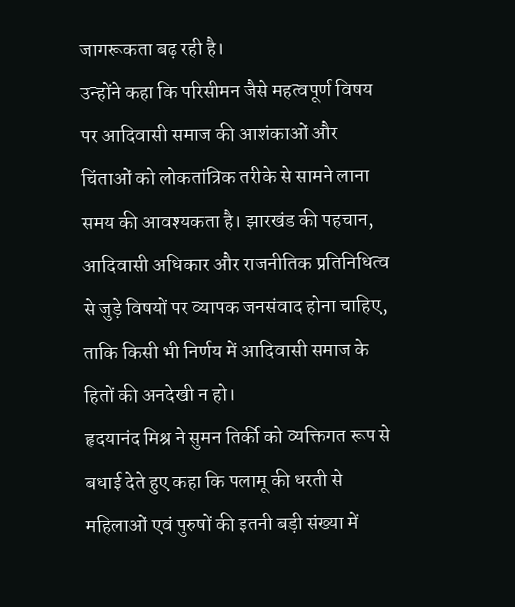जागरूकता बढ़ रही है।
उन्होंने कहा कि परिसीमन जैसे महत्वपूर्ण विषय पर आदिवासी समाज की आशंकाओं और चिंताओं को लोकतांत्रिक तरीके से सामने लाना समय की आवश्यकता है। झारखंड की पहचान, आदिवासी अधिकार और राजनीतिक प्रतिनिधित्व से जुड़े विषयों पर व्यापक जनसंवाद होना चाहिए, ताकि किसी भी निर्णय में आदिवासी समाज के हितों की अनदेखी न हो।
हृदयानंद मिश्र ने सुमन तिर्की को व्यक्तिगत रूप से बधाई देते हुए कहा कि पलामू की धरती से महिलाओं एवं पुरुषों की इतनी बड़ी संख्या में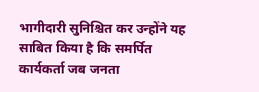भागीदारी सुनिश्चित कर उन्होंने यह साबित किया है कि समर्पित कार्यकर्ता जब जनता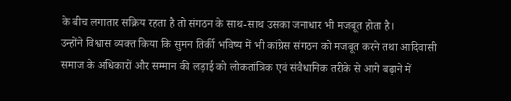के बीच लगातार सक्रिय रहता है तो संगठन के साथ-साथ उसका जनाधार भी मजबूत होता है।
उन्होंने विश्वास व्यक्त किया कि सुमन तिर्की भविष्य में भी कांग्रेस संगठन को मजबूत करने तथा आदिवासी समाज के अधिकारों और सम्मान की लड़ाई को लोकतांत्रिक एवं संवैधानिक तरीके से आगे बढ़ाने में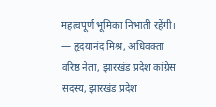महत्वपूर्ण भूमिका निभाती रहेंगी।
— हृदयानंद मिश्र, अधिवक्ता
वरिष्ठ नेता, झारखंड प्रदेश कांग्रेस
सदस्य, झारखंड प्रदेश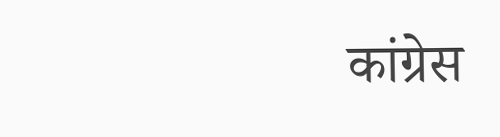कांग्रेस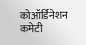कोऑर्डिनेशन कमेटी